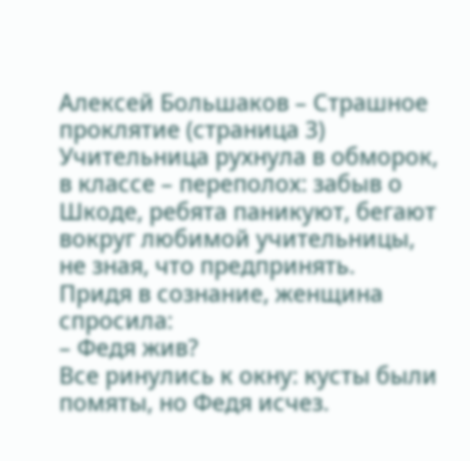Алексей Большаков – Страшное проклятие (страница 3)
Учительница рухнула в обморок, в классе – переполох: забыв о Шкоде, ребята паникуют, бегают вокруг любимой учительницы, не зная, что предпринять.
Придя в сознание, женщина спросила:
– Федя жив?
Все ринулись к окну: кусты были помяты, но Федя исчез.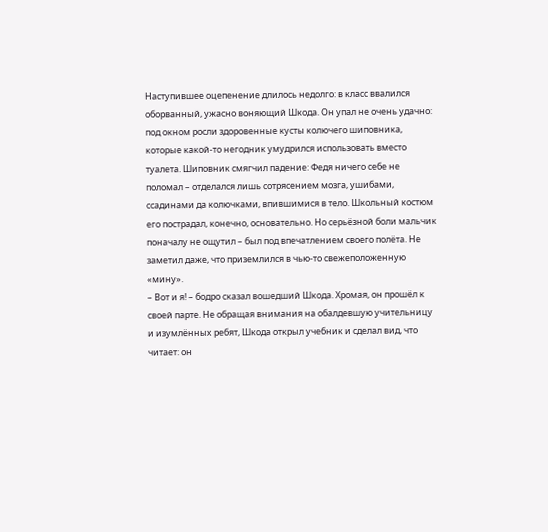Наступившее оцепенение длилось недолго: в класс ввалился оборванный, ужасно воняющий Шкода. Он упал не очень удачно: под окном росли здоровенные кусты колючего шиповника, которые какой-то негодник умудрился использовать вместо туалета. Шиповник смягчил падение: Федя ничего себе не поломал – отделался лишь сотрясением мозга, ушибами, ссадинами да колючками, впившимися в тело. Школьный костюм его пострадал, конечно, основательно. Но серьёзной боли мальчик поначалу не ощутил – был под впечатлением своего полёта. Не заметил даже, что приземлился в чью-то свежеположенную «мину».
– Вот и я! – бодро сказал вошедший Шкода. Хромая, он прошёл к своей парте. Не обращая внимания на обалдевшую учительницу и изумлённых ребят, Шкода открыл учебник и сделал вид, что читает: он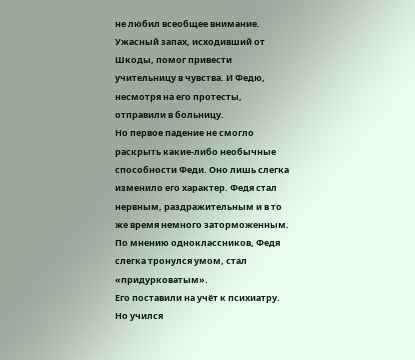не любил всеобщее внимание.
Ужасный запах, исходивший от Шкоды, помог привести учительницу в чувства. И Федю, несмотря на его протесты, отправили в больницу.
Но первое падение не смогло раскрыть какие-либо необычные способности Феди. Оно лишь слегка изменило его характер. Федя стал нервным, раздражительным и в то же время немного заторможенным. По мнению одноклассников, Федя слегка тронулся умом, стал «придурковатым».
Его поставили на учёт к психиатру. Но учился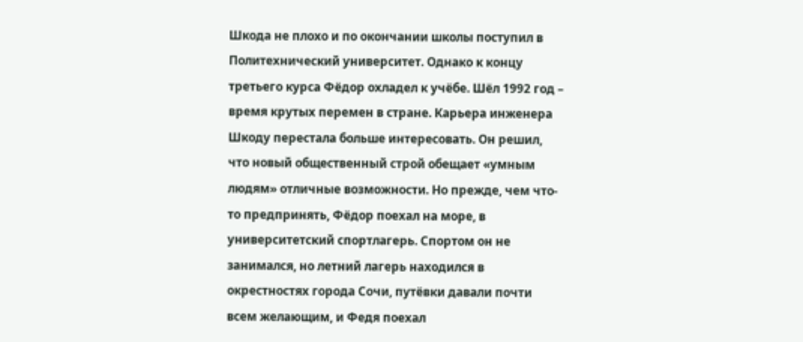Шкода не плохо и по окончании школы поступил в Политехнический университет. Однако к концу третьего курса Фёдор охладел к учёбе. Шёл 1992 год – время крутых перемен в стране. Карьера инженера Шкоду перестала больше интересовать. Он решил, что новый общественный строй обещает «умным людям» отличные возможности. Но прежде, чем что-то предпринять, Фёдор поехал на море, в университетский спортлагерь. Спортом он не занимался, но летний лагерь находился в окрестностях города Сочи, путёвки давали почти всем желающим, и Федя поехал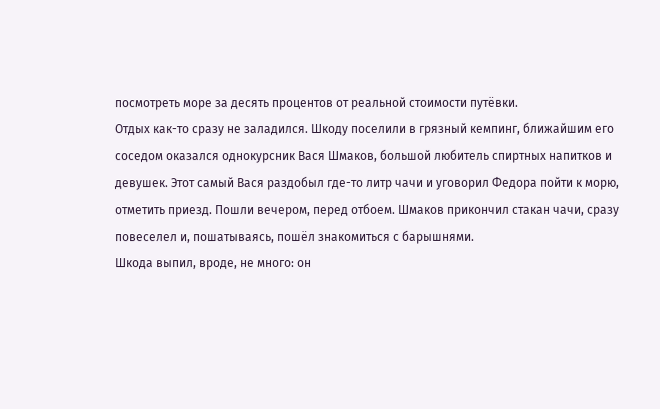посмотреть море за десять процентов от реальной стоимости путёвки.
Отдых как-то сразу не заладился. Шкоду поселили в грязный кемпинг, ближайшим его соседом оказался однокурсник Вася Шмаков, большой любитель спиртных напитков и девушек. Этот самый Вася раздобыл где-то литр чачи и уговорил Федора пойти к морю, отметить приезд. Пошли вечером, перед отбоем. Шмаков прикончил стакан чачи, сразу повеселел и, пошатываясь, пошёл знакомиться с барышнями.
Шкода выпил, вроде, не много: он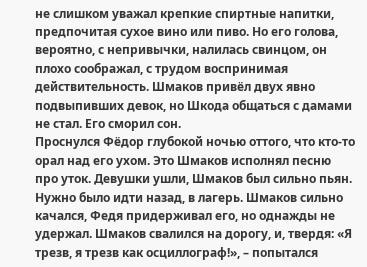не слишком уважал крепкие спиртные напитки, предпочитая сухое вино или пиво. Но его голова, вероятно, с непривычки, налилась свинцом, он плохо соображал, с трудом воспринимая действительность. Шмаков привёл двух явно подвыпивших девок, но Шкода общаться с дамами не стал. Его сморил сон.
Проснулся Фёдор глубокой ночью оттого, что кто-то орал над его ухом. Это Шмаков исполнял песню про уток. Девушки ушли, Шмаков был сильно пьян.
Нужно было идти назад, в лагерь. Шмаков сильно качался, Федя придерживал его, но однажды не удержал. Шмаков свалился на дорогу, и, твердя: «Я трезв, я трезв как осциллограф!», – попытался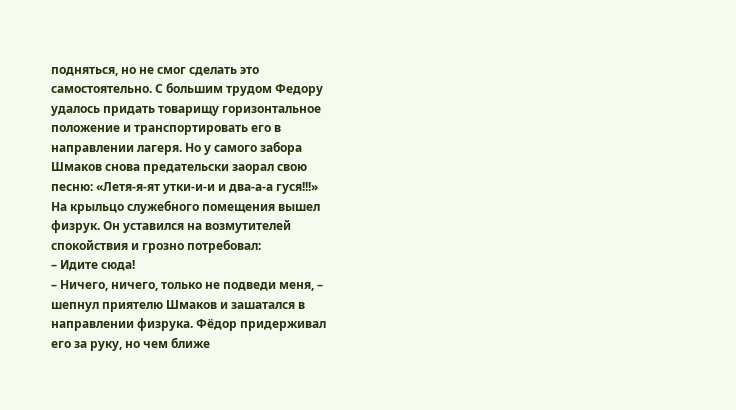подняться, но не смог сделать это самостоятельно. С большим трудом Федору удалось придать товарищу горизонтальное положение и транспортировать его в направлении лагеря. Но у самого забора Шмаков снова предательски заорал свою песню: «Летя-я-ят утки-и-и и два-а-а гуся!!!»
На крыльцо служебного помещения вышел физрук. Он уставился на возмутителей спокойствия и грозно потребовал:
– Идите сюда!
– Ничего, ничего, только не подведи меня, – шепнул приятелю Шмаков и зашатался в направлении физрука. Фёдор придерживал его за руку, но чем ближе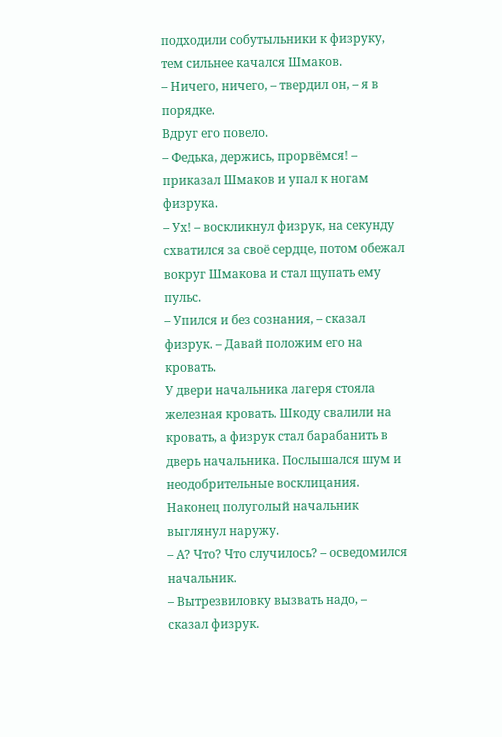подходили собутыльники к физруку, тем сильнее качался Шмаков.
– Ничего, ничего, – твердил он, – я в порядке.
Вдруг его повело.
– Федька, держись, прорвёмся! – приказал Шмаков и упал к ногам физрука.
– Ух! – воскликнул физрук, на секунду схватился за своё сердце, потом обежал вокруг Шмакова и стал щупать ему пульс.
– Упился и без сознания, – сказал физрук. – Давай положим его на кровать.
У двери начальника лагеря стояла железная кровать. Шкоду свалили на кровать, а физрук стал барабанить в дверь начальника. Послышался шум и неодобрительные восклицания. Наконец полуголый начальник выглянул наружу.
– А? Что? Что случилось? – осведомился начальник.
– Вытрезвиловку вызвать надо, – сказал физрук.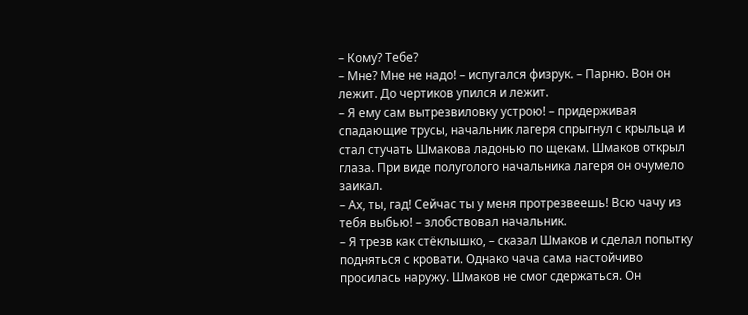– Кому? Тебе?
– Мне? Мне не надо! – испугался физрук. – Парню. Вон он лежит. До чертиков упился и лежит.
– Я ему сам вытрезвиловку устрою! – придерживая спадающие трусы, начальник лагеря спрыгнул с крыльца и стал стучать Шмакова ладонью по щекам. Шмаков открыл глаза. При виде полуголого начальника лагеря он очумело заикал.
– Ах, ты, гад! Сейчас ты у меня протрезвеешь! Всю чачу из тебя выбью! – злобствовал начальник.
– Я трезв как стёклышко, – сказал Шмаков и сделал попытку подняться с кровати. Однако чача сама настойчиво просилась наружу. Шмаков не смог сдержаться. Он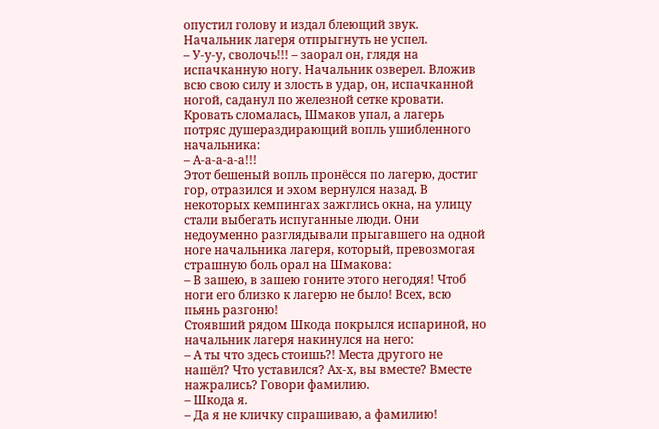опустил голову и издал блеющий звук.
Начальник лагеря отпрыгнуть не успел.
– У-у-у, сволочь!!! – заорал он, глядя на испачканную ногу. Начальник озверел. Вложив всю свою силу и злость в удар, он, испачканной ногой, саданул по железной сетке кровати. Кровать сломалась, Шмаков упал, а лагерь потряс душераздирающий вопль ушибленного начальника:
– А-а-а-а-а!!!
Этот бешеный вопль пронёсся по лагерю, достиг гор, отразился и эхом вернулся назад. В некоторых кемпингах зажглись окна, на улицу стали выбегать испуганные люди. Они недоуменно разглядывали прыгавшего на одной ноге начальника лагеря, который, превозмогая страшную боль орал на Шмакова:
– В зашею, в зашею гоните этого негодяя! Чтоб ноги его близко к лагерю не было! Всех, всю пьянь разгоню!
Стоявший рядом Шкода покрылся испариной, но начальник лагеря накинулся на него:
– А ты что здесь стоишь?! Места другого не нашёл? Что уставился? Ах-х, вы вместе? Вместе нажрались? Говори фамилию.
– Шкода я.
– Да я не кличку спрашиваю, а фамилию!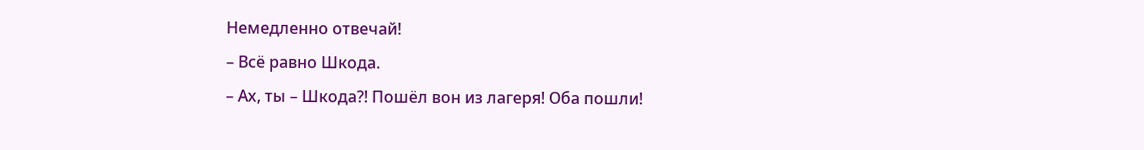Немедленно отвечай!
– Всё равно Шкода.
– Ах, ты – Шкода?! Пошёл вон из лагеря! Оба пошли!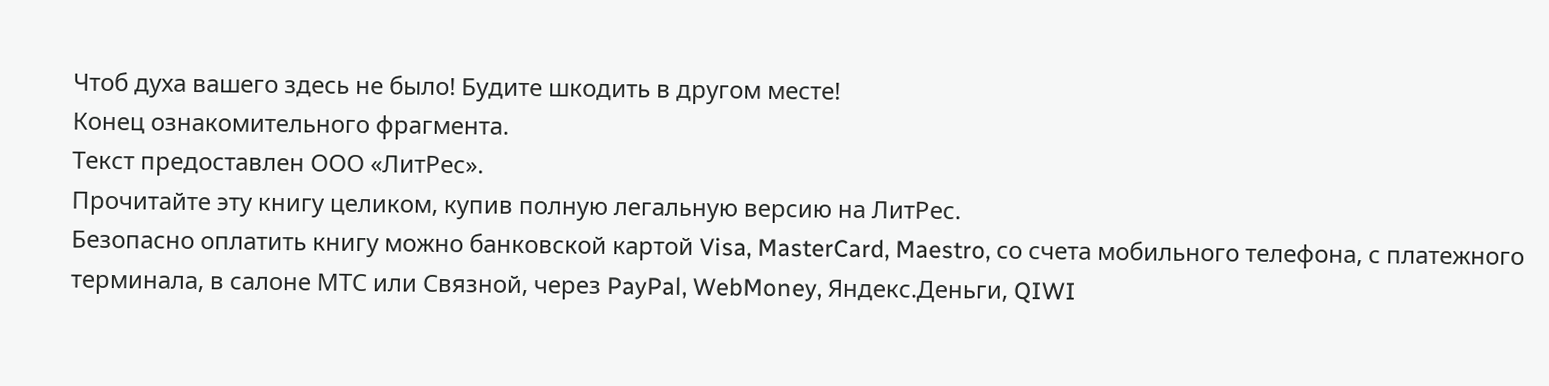Чтоб духа вашего здесь не было! Будите шкодить в другом месте!
Конец ознакомительного фрагмента.
Текст предоставлен ООО «ЛитРес».
Прочитайте эту книгу целиком, купив полную легальную версию на ЛитРес.
Безопасно оплатить книгу можно банковской картой Visa, MasterCard, Maestro, со счета мобильного телефона, с платежного терминала, в салоне МТС или Связной, через PayPal, WebMoney, Яндекс.Деньги, QIWI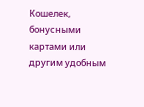Кошелек, бонусными картами или другим удобным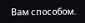Вам способом.